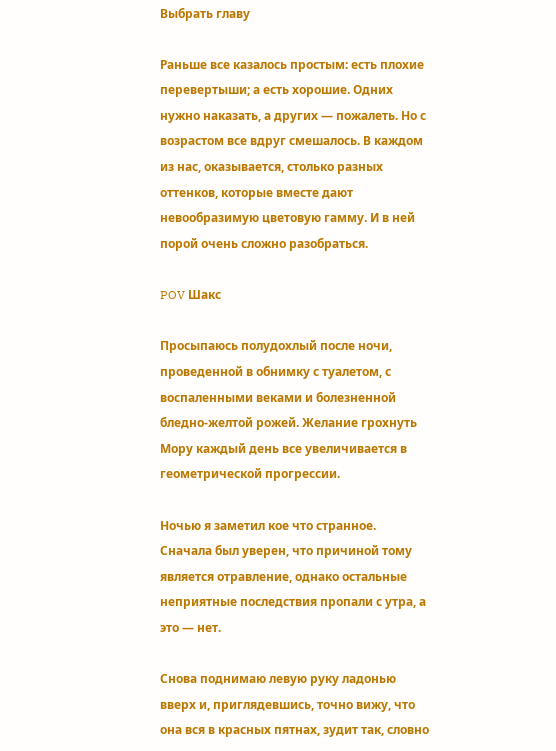Выбрать главу

Раньше все казалось простым: есть плохие перевертыши; а есть хорошие. Одних нужно наказать, а других — пожалеть. Но с возрастом все вдруг смешалось. В каждом из нас, оказывается, столько разных оттенков, которые вместе дают невообразимую цветовую гамму. И в ней порой очень сложно разобраться.

POV Шакс

Просыпаюсь полудохлый после ночи, проведенной в обнимку с туалетом, с воспаленными веками и болезненной бледно-желтой рожей. Желание грохнуть Мору каждый день все увеличивается в геометрической прогрессии.

Ночью я заметил кое что странное. Сначала был уверен, что причиной тому является отравление, однако остальные неприятные последствия пропали с утра, а это — нет.

Снова поднимаю левую руку ладонью вверх и, приглядевшись, точно вижу, что она вся в красных пятнах, зудит так, словно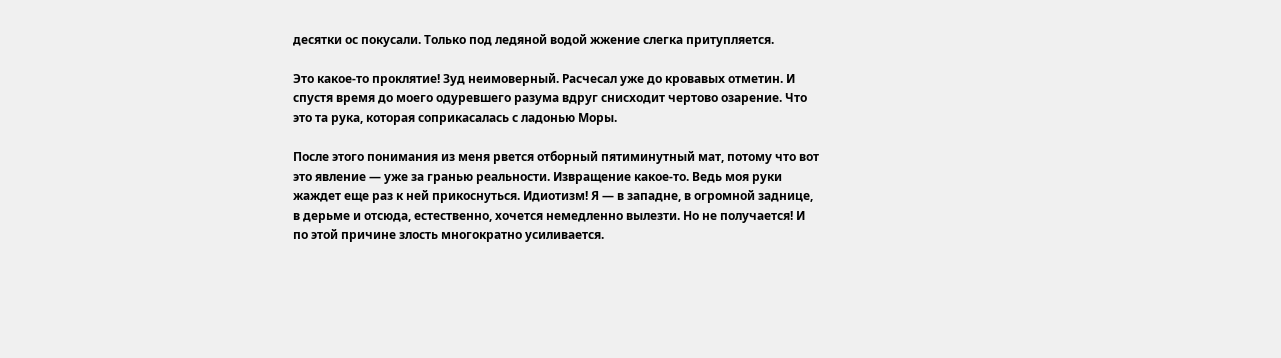десятки ос покусали. Только под ледяной водой жжение слегка притупляется.

Это какое-то проклятие! Зуд неимоверный. Расчесал уже до кровавых отметин. И спустя время до моего одуревшего разума вдруг снисходит чертово озарение. Что это та рука, которая соприкасалась с ладонью Моры.

После этого понимания из меня рвется отборный пятиминутный мат, потому что вот это явление — уже за гранью реальности. Извращение какое-то. Ведь моя руки жаждет еще раз к ней прикоснуться. Идиотизм! Я — в западне, в огромной заднице, в дерьме и отсюда, естественно, хочется немедленно вылезти. Но не получается! И по этой причине злость многократно усиливается.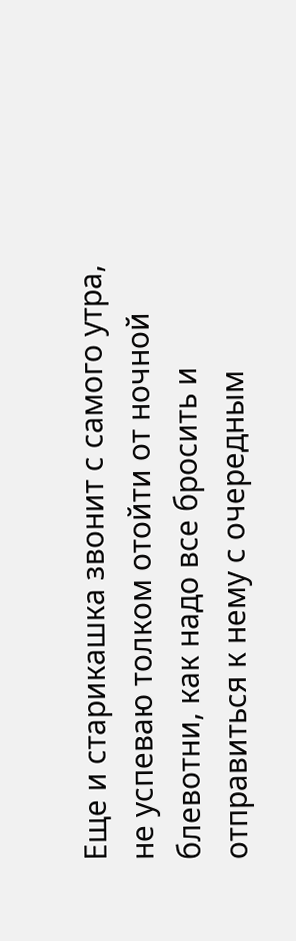Еще и старикашка звонит с самого утра, не успеваю толком отойти от ночной блевотни, как надо все бросить и отправиться к нему с очередным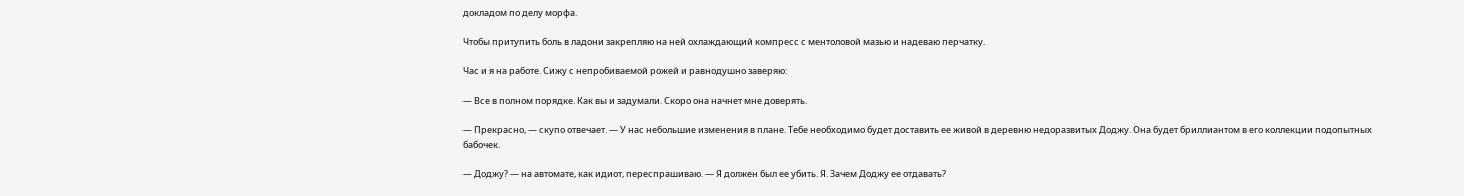докладом по делу морфа.

Чтобы притупить боль в ладони закрепляю на ней охлаждающий компресс с ментоловой мазью и надеваю перчатку.

Час и я на работе. Сижу с непробиваемой рожей и равнодушно заверяю:

— Все в полном порядке. Как вы и задумали. Скоро она начнет мне доверять.

— Прекрасно, — скупо отвечает. — У нас небольшие изменения в плане. Тебе необходимо будет доставить ее живой в деревню недоразвитых Доджу. Она будет бриллиантом в его коллекции подопытных бабочек.

— Доджу? — на автомате, как идиот, переспрашиваю. — Я должен был ее убить. Я. Зачем Доджу ее отдавать?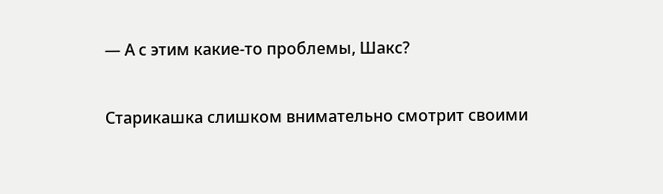— А с этим какие-то проблемы, Шакс?

Старикашка слишком внимательно смотрит своими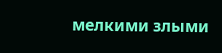мелкими злыми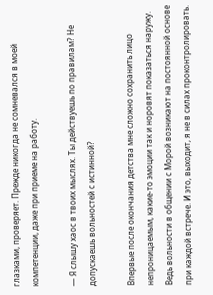глазками, проверяет. Прежде никогда не сомневался в моей компетенции, даже при приеме на работу.

— Я слышу хаос в твоих мыслях. Ты действуешь по правилам? Не допускаешь вольностей с истинной?

Впервые после окончания детства мне сложно сохранить лицо непроницаемым, какие-то эмоции так и норовят показаться наружу. Ведь вольности в общении с Морой возникают на постоянной основе при каждой встрече. И это, выходит, я не в силах проконтролировать.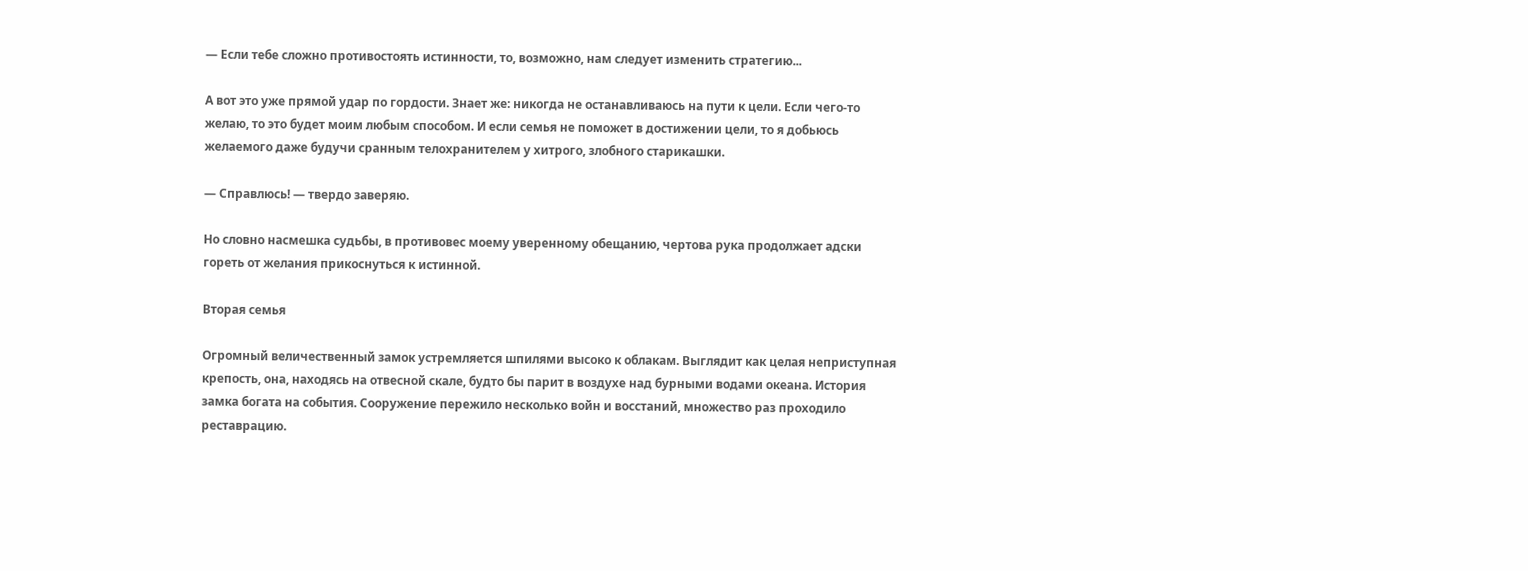— Если тебе сложно противостоять истинности, то, возможно, нам следует изменить стратегию...

А вот это уже прямой удар по гордости. Знает же: никогда не останавливаюсь на пути к цели. Если чего-то желаю, то это будет моим любым способом. И если семья не поможет в достижении цели, то я добьюсь желаемого даже будучи сранным телохранителем у хитрого, злобного старикашки.

— Справлюсь! — твердо заверяю.

Но словно насмешка судьбы, в противовес моему уверенному обещанию, чертова рука продолжает адски гореть от желания прикоснуться к истинной.

Вторая семья

Огромный величественный замок устремляется шпилями высоко к облакам. Выглядит как целая неприступная крепость, она, находясь на отвесной скале, будто бы парит в воздухе над бурными водами океана. История замка богата на события. Сооружение пережило несколько войн и восстаний, множество раз проходило реставрацию.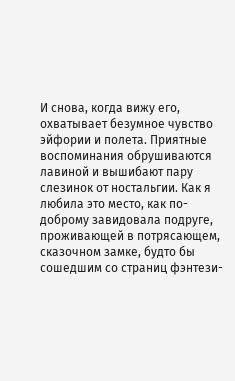И снова, когда вижу его, охватывает безумное чувство эйфории и полета. Приятные воспоминания обрушиваются лавиной и вышибают пару слезинок от ностальгии. Как я любила это место, как по-доброму завидовала подруге, проживающей в потрясающем, сказочном замке, будто бы сошедшим со страниц фэнтези-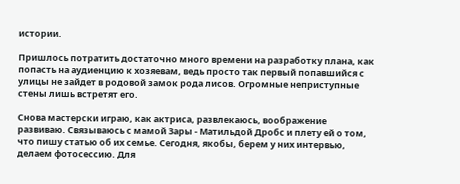истории.

Пришлось потратить достаточно много времени на разработку плана, как попасть на аудиенцию к хозяевам, ведь просто так первый попавшийся с улицы не зайдет в родовой замок рода лисов. Огромные неприступные стены лишь встретят его.

Снова мастерски играю, как актриса, развлекаюсь, воображение развиваю. Связываюсь с мамой Зары - Матильдой Дробс и плету ей о том, что пишу статью об их семье. Сегодня, якобы, берем у них интервью, делаем фотосессию. Для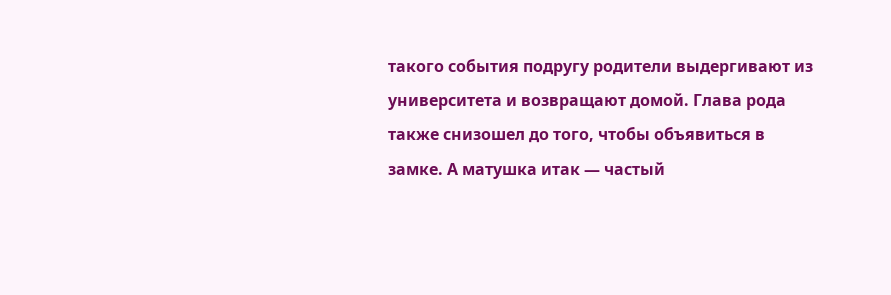такого события подругу родители выдергивают из университета и возвращают домой. Глава рода также снизошел до того, чтобы объявиться в замке. А матушка итак — частый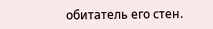обитатель его стен.